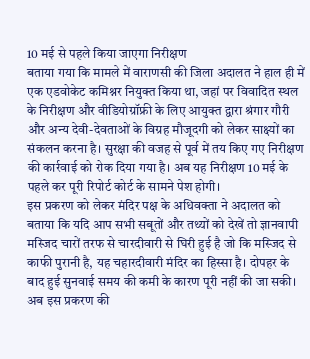10 मई से पहले किया जाएगा निरीक्षण
बताया गया कि मामले में वाराणसी की जिला अदालत ने हाल ही में एक एडवोकेट कमिश्नर नियुक्त किया था, जहां पर विवादित स्थल के निरीक्षण और वीडियोग्रॉफ्री के लिए आयुक्त द्वारा श्रंगार गौरी और अन्य देवी-देवताओं के विग्रह मौजूदगी को लेकर साक्ष्यों का संकलन करना है। सुरक्षा की वजह से पूर्व में तय किए गए निरीक्षण की कार्रवाई को रोक दिया गया है। अब यह निरीक्षण 10 मई के पहले कर पूरी रिपोर्ट कोर्ट के सामने पेश होगी।
इस प्रकरण को लेकर मंदिर पक्ष के अधिवक्ता ने अदालत को बताया कि यदि आप सभी सबूतों और तथ्यों को देखें तो ज्ञानवापी मस्जिद चारों तरफ से चारदीवारी से घिरी हुई है जो कि मस्जिद से काफी पुरानी है, यह चहारदीवारी मंदिर का हिस्सा है। दोपहर के बाद हुई सुनवाई समय की कमी के कारण पूरी नहीं की जा सकी। अब इस प्रकरण की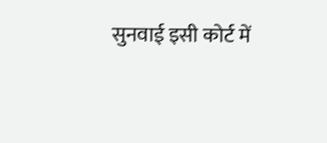सुनवाई इसी कोर्ट में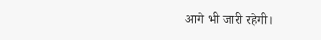आगे भी जारी रहेगी।